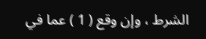الشرط ، وإن وقع ( 1 ) عما في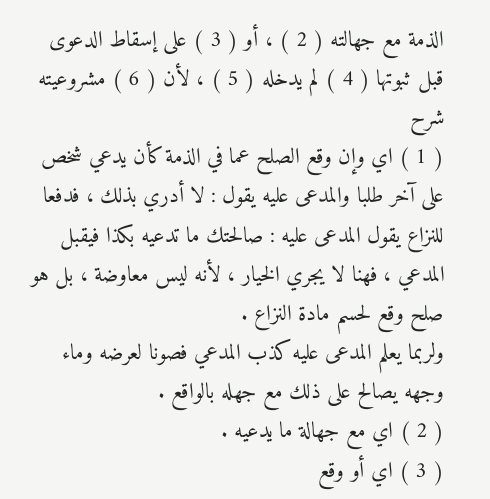الذمة مع جهالته ( 2 ) ، أو ( 3 ) على إسقاط الدعوى قبل ثبوتها ( 4 ) لم يدخله ( 5 ) ، لأن ( 6 ) مشروعيته
شرح
( 1 ) اي وإن وقع الصلح عما في الذمة كأن يدعي شخص على آخر طلبا والمدعى عليه يقول : لا أدري بذلك ، فدفعا للنزاع يقول المدعى عليه : صالحتك ما تدعيه بكذا فيقبل المدعي ، فهنا لا يجري الخيار ، لأنه ليس معاوضة ، بل هو صلح وقع لحسم مادة النزاع .
ولربما يعلم المدعى عليه كذب المدعي فصونا لعرضه وماء وجهه يصالح على ذلك مع جهله بالواقع .
( 2 ) اي مع جهالة ما يدعيه .
( 3 ) اي أو وقع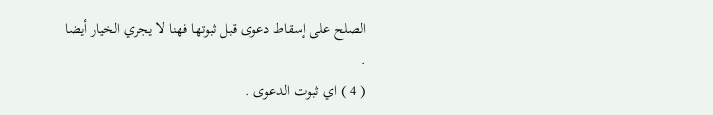الصلح على إسقاط دعوى قبل ثبوتها فهنا لا يجري الخيار أيضا .
( 4 ) اي ثبوت الدعوى .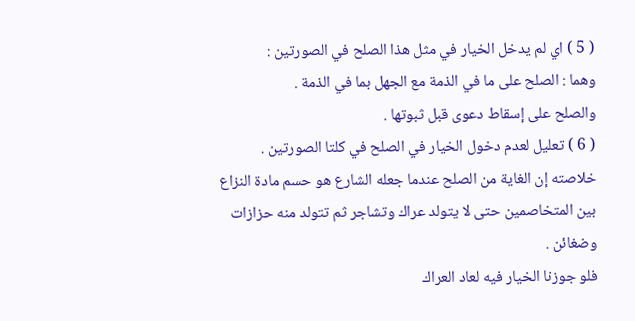( 5 ) اي لم يدخل الخيار في مثل هذا الصلح في الصورتين :
وهما : الصلح على ما في الذمة مع الجهل بما في الذمة .
والصلح على إسقاط دعوى قبل ثبوتها .
( 6 ) تعليل لعدم دخول الخيار في الصلح في كلتا الصورتين .
خلاصته إن الغاية من الصلح عندما جعله الشارع هو حسم مادة النزاع بين المتخاصمين حتى لا يتولد عراك وتشاجر ثم تتولد منه حزازات وضغائن .
فلو جوزنا الخيار فيه لعاد العراك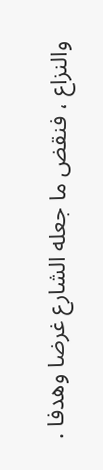والنزاع ، فنقض ما جعله الشارع غرضا وهدفا .